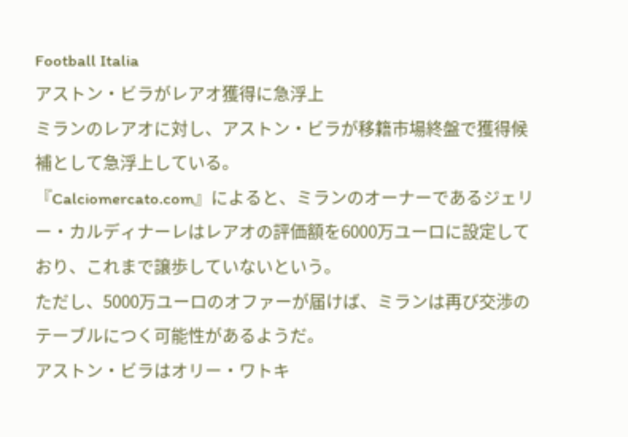Football Italia
アストン・ビラがレアオ獲得に急浮上
ミランのレアオに対し、アストン・ビラが移籍市場終盤で獲得候補として急浮上している。
『Calciomercato.com』によると、ミランのオーナーであるジェリー・カルディナーレはレアオの評価額を6000万ユーロに設定しており、これまで譲歩していないという。
ただし、5000万ユーロのオファーが届けば、ミランは再び交渉のテーブルにつく可能性があるようだ。
アストン・ビラはオリー・ワトキ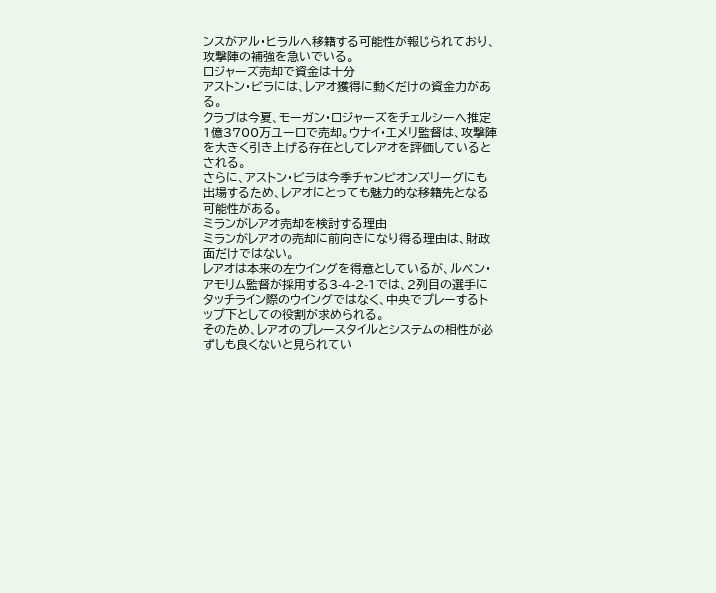ンスがアル・ヒラルへ移籍する可能性が報じられており、攻撃陣の補強を急いでいる。
ロジャーズ売却で資金は十分
アストン・ビラには、レアオ獲得に動くだけの資金力がある。
クラブは今夏、モーガン・ロジャーズをチェルシーへ推定1億3700万ユーロで売却。ウナイ・エメリ監督は、攻撃陣を大きく引き上げる存在としてレアオを評価しているとされる。
さらに、アストン・ビラは今季チャンピオンズリーグにも出場するため、レアオにとっても魅力的な移籍先となる可能性がある。
ミランがレアオ売却を検討する理由
ミランがレアオの売却に前向きになり得る理由は、財政面だけではない。
レアオは本来の左ウイングを得意としているが、ルベン・アモリム監督が採用する3-4-2-1では、2列目の選手にタッチライン際のウイングではなく、中央でプレーするトップ下としての役割が求められる。
そのため、レアオのプレースタイルとシステムの相性が必ずしも良くないと見られてい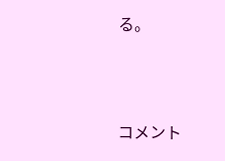る。



コメント